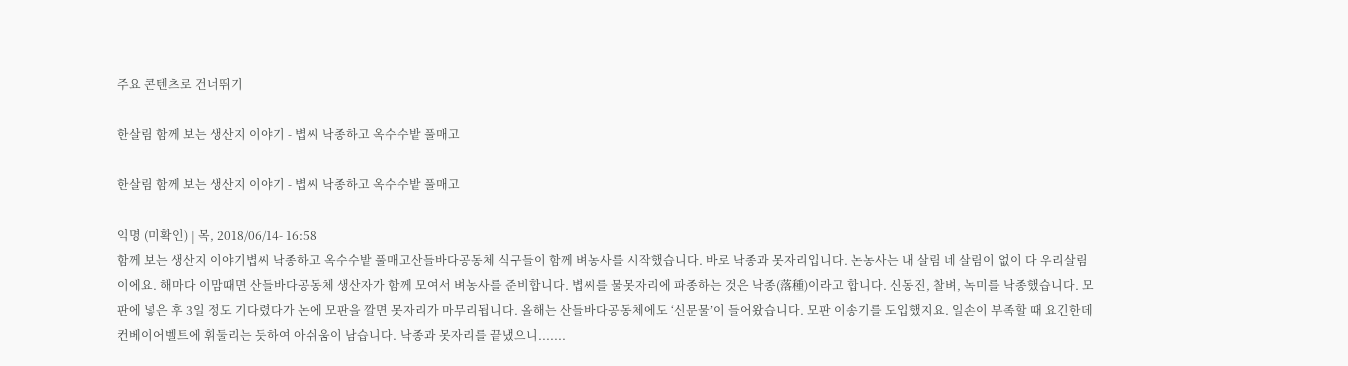주요 콘텐츠로 건너뛰기

한살림 함께 보는 생산지 이야기 - 볍씨 낙종하고 옥수수밭 풀매고

한살림 함께 보는 생산지 이야기 - 볍씨 낙종하고 옥수수밭 풀매고

익명 (미확인) | 목, 2018/06/14- 16:58
함께 보는 생산지 이야기볍씨 낙종하고 옥수수밭 풀매고산들바다공동체 식구들이 함께 벼농사를 시작했습니다. 바로 낙종과 못자리입니다. 논농사는 내 살림 네 살림이 없이 다 우리살림이에요. 해마다 이맘때면 산들바다공동체 생산자가 함께 모여서 벼농사를 준비합니다. 볍씨를 물못자리에 파종하는 것은 낙종(落種)이라고 합니다. 신동진, 찰벼, 녹미를 낙종했습니다. 모판에 넣은 후 3일 정도 기다렸다가 논에 모판을 깔면 못자리가 마무리됩니다. 올해는 산들바다공동체에도 ‘신문물’이 들어왔습니다. 모판 이송기를 도입했지요. 일손이 부족할 때 요긴한데 컨베이어벨트에 휘둘리는 듯하여 아쉬움이 남습니다. 낙종과 못자리를 끝냈으니.......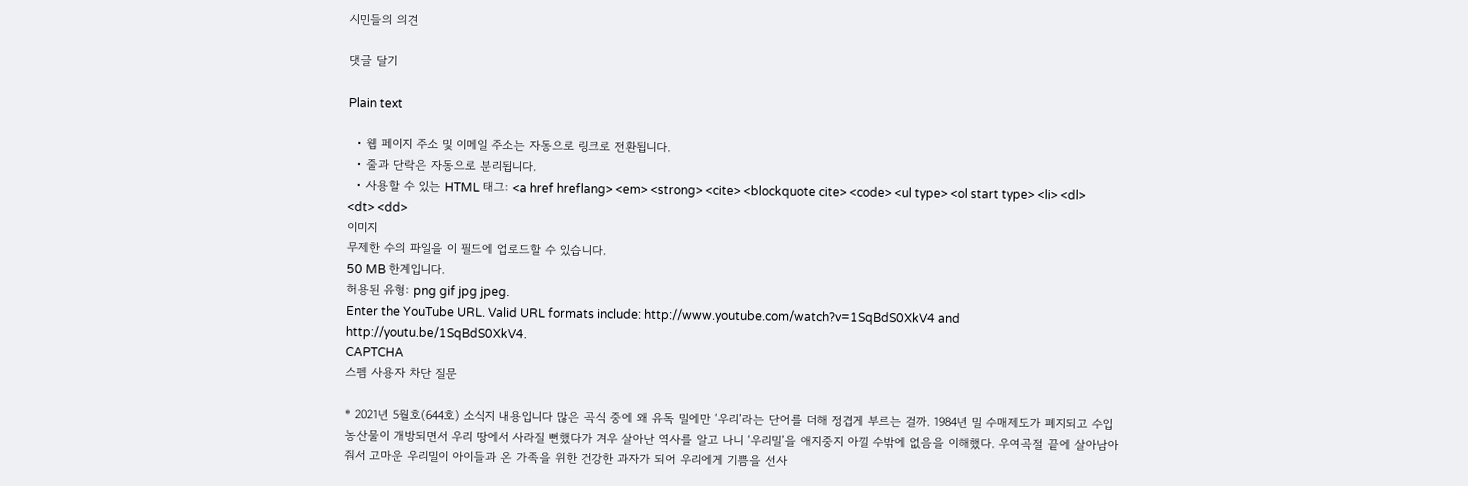시민들의 의견

댓글 달기

Plain text

  • 웹 페이지 주소 및 이메일 주소는 자동으로 링크로 전환됩니다.
  • 줄과 단락은 자동으로 분리됩니다.
  • 사용할 수 있는 HTML 태그: <a href hreflang> <em> <strong> <cite> <blockquote cite> <code> <ul type> <ol start type> <li> <dl> <dt> <dd>
이미지
무제한 수의 파일을 이 필드에 업로드할 수 있습니다.
50 MB 한계입니다.
허용된 유형: png gif jpg jpeg.
Enter the YouTube URL. Valid URL formats include: http://www.youtube.com/watch?v=1SqBdS0XkV4 and http://youtu.be/1SqBdS0XkV4.
CAPTCHA
스펨 사용자 차단 질문

* 2021년 5월호(644호) 소식지 내용입니다 많은 곡식 중에 왜 유독 밀에만 ‘우리’라는 단어를 더해 정겹게 부르는 걸까. 1984년 밀 수매제도가 폐지되고 수입 농산물이 개방되면서 우리 땅에서 사라질 뻔했다가 겨우 살아난 역사를 알고 나니 ‘우리밀’을 애지중지 아낄 수밖에 없음을 이해했다. 우여곡절 끝에 살아남아줘서 고마운 우리밀이 아이들과 온 가족을 위한 건강한 과자가 되어 우리에게 기쁨을 선사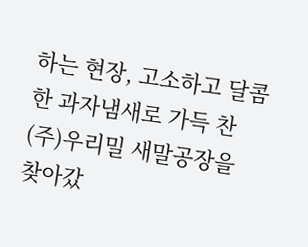하는 현장, 고소하고 달콤한 과자냄새로 가득 찬 (주)우리밀 새말공장을 찾아갔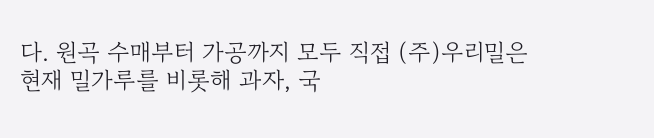다. 원곡 수매부터 가공까지 모두 직접 (주)우리밀은 현재 밀가루를 비롯해 과자, 국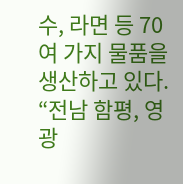수, 라면 등 70여 가지 물품을 생산하고 있다. “전남 함평, 영광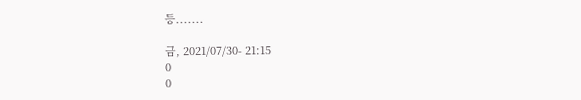등.......

금, 2021/07/30- 21:15
0
0